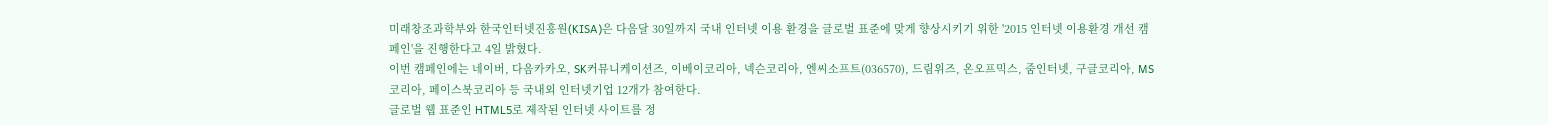미래창조과학부와 한국인터넷진흥원(KISA)은 다음달 30일까지 국내 인터넷 이용 환경을 글로벌 표준에 맞게 향상시키기 위한 '2015 인터넷 이용환경 개선 캠페인'을 진행한다고 4일 밝혔다.
이번 캠페인에는 네이버, 다음카카오, SK커뮤니케이션즈, 이베이코리아, 넥슨코리아, 엔씨소프트(036570), 드림위즈, 온오프믹스, 줌인터넷, 구글코리아, MS코리아, 페이스북코리아 등 국내외 인터넷기업 12개가 참여한다.
글로벌 웹 표준인 HTML5로 제작된 인터넷 사이트를 정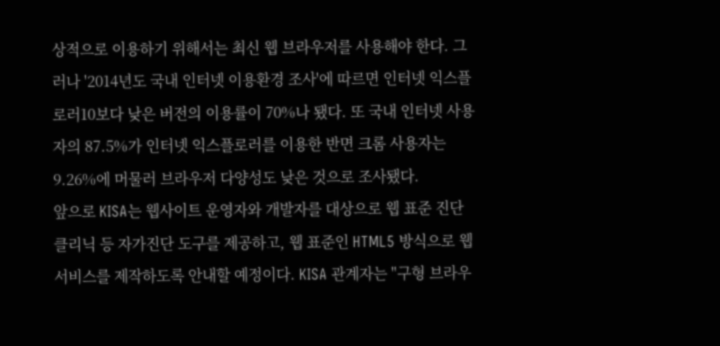상적으로 이용하기 위해서는 최신 웹 브라우저를 사용해야 한다. 그러나 '2014년도 국내 인터넷 이용환경 조사'에 따르면 인터넷 익스플로러10보다 낮은 버전의 이용률이 70%나 됐다. 또 국내 인터넷 사용자의 87.5%가 인터넷 익스플로러를 이용한 반면 크롬 사용자는 9.26%에 머물러 브라우저 다양성도 낮은 것으로 조사됐다.
앞으로 KISA는 웹사이트 운영자와 개발자를 대상으로 웹 표준 진단 클리닉 등 자가진단 도구를 제공하고, 웹 표준인 HTML5 방식으로 웹 서비스를 제작하도록 안내할 예정이다. KISA 관계자는 "구형 브라우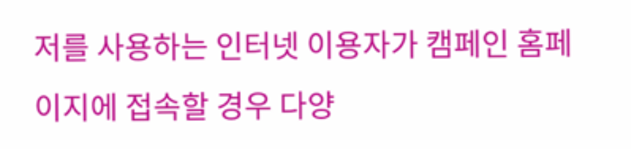저를 사용하는 인터넷 이용자가 캠페인 홈페이지에 접속할 경우 다양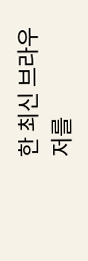한 최신 브라우저를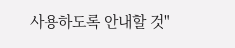사용하도록 안내할 것"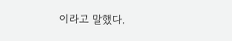이라고 말했다.